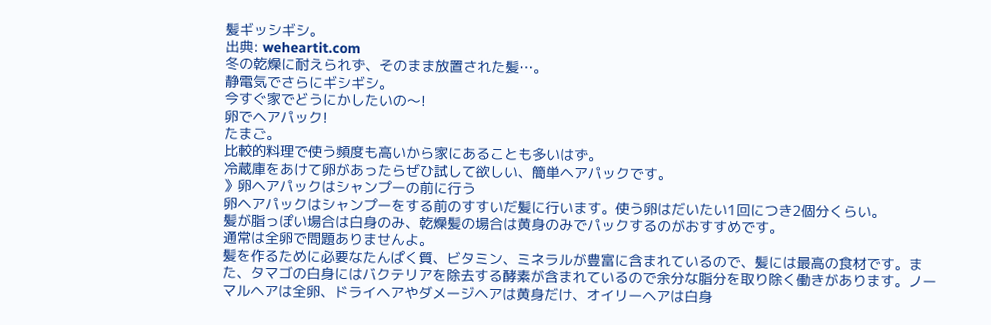髪ギッシギシ。
出典: weheartit.com
冬の乾燥に耐えられず、そのまま放置された髪…。
静電気でさらにギシギシ。
今すぐ家でどうにかしたいの〜!
卵でヘアパック!
たまご。
比較的料理で使う頻度も高いから家にあることも多いはず。
冷蔵庫をあけて卵があったらぜひ試して欲しい、簡単ヘアパックです。
》卵ヘアパックはシャンプーの前に行う
卵ヘアパックはシャンプーをする前のすすいだ髪に行います。使う卵はだいたい1回につき2個分くらい。
髪が脂っぽい場合は白身のみ、乾燥髪の場合は黄身のみでパックするのがおすすめです。
通常は全卵で問題ありませんよ。
髪を作るために必要なたんぱく質、ビタミン、ミネラルが豊富に含まれているので、髪には最高の食材です。また、タマゴの白身にはバクテリアを除去する酵素が含まれているので余分な脂分を取り除く働きがあります。ノーマルヘアは全卵、ドライヘアやダメージヘアは黄身だけ、オイリーヘアは白身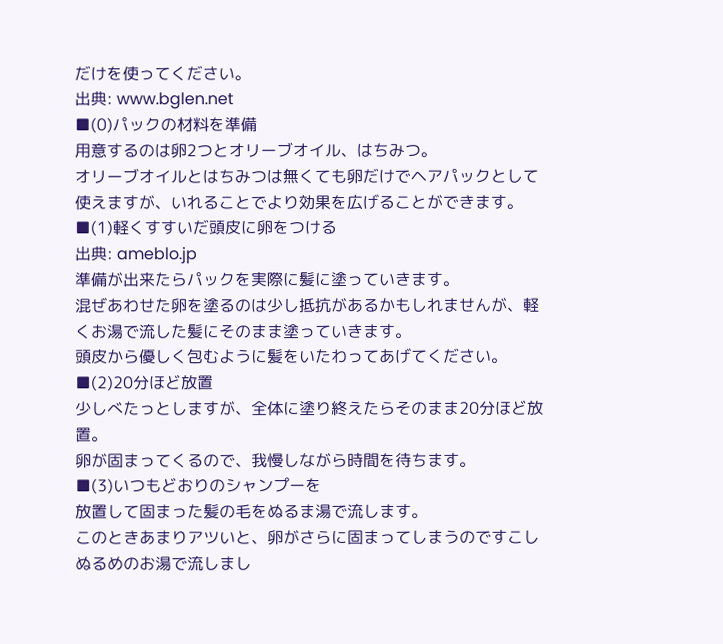だけを使ってください。
出典: www.bglen.net
■(0)パックの材料を準備
用意するのは卵2つとオリーブオイル、はちみつ。
オリーブオイルとはちみつは無くても卵だけでヘアパックとして使えますが、いれることでより効果を広げることができます。
■(1)軽くすすいだ頭皮に卵をつける
出典: ameblo.jp
準備が出来たらパックを実際に髪に塗っていきます。
混ぜあわせた卵を塗るのは少し抵抗があるかもしれませんが、軽くお湯で流した髪にそのまま塗っていきます。
頭皮から優しく包むように髪をいたわってあげてください。
■(2)20分ほど放置
少しべたっとしますが、全体に塗り終えたらそのまま20分ほど放置。
卵が固まってくるので、我慢しながら時間を待ちます。
■(3)いつもどおりのシャンプーを
放置して固まった髪の毛をぬるま湯で流します。
このときあまりアツいと、卵がさらに固まってしまうのですこしぬるめのお湯で流しまし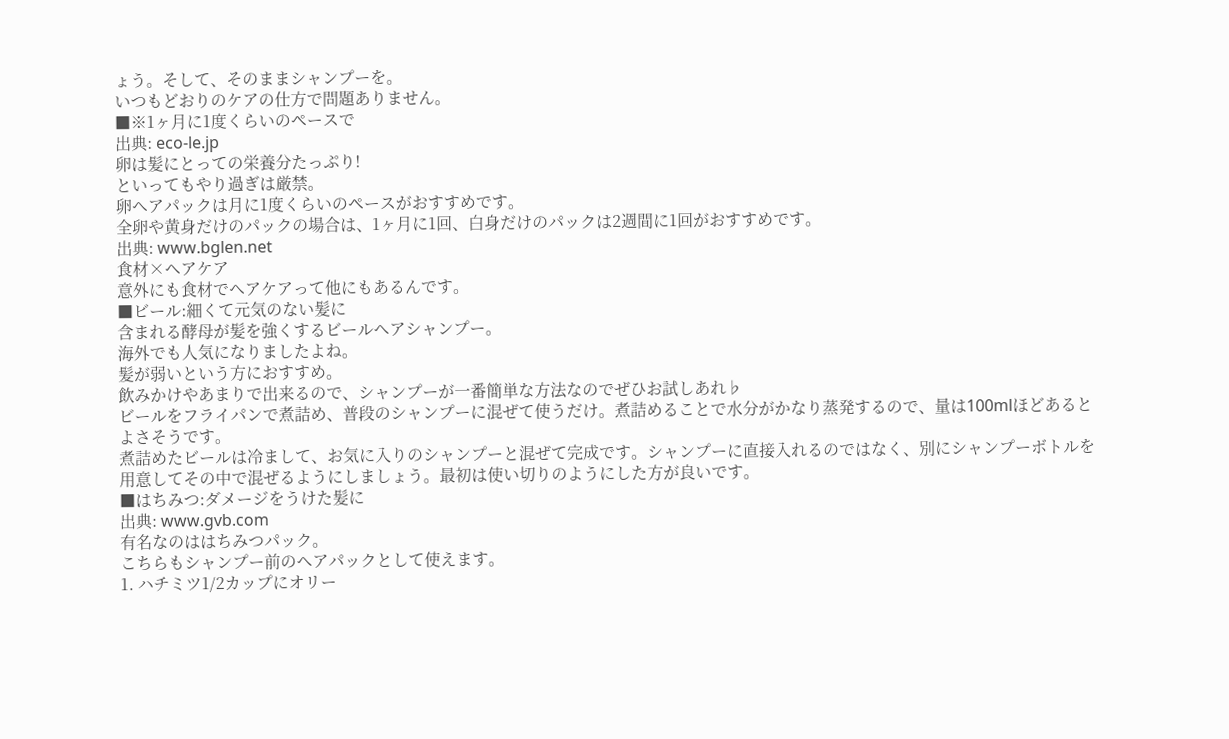ょう。そして、そのままシャンプーを。
いつもどおりのケアの仕方で問題ありません。
■※1ヶ月に1度くらいのペースで
出典: eco-le.jp
卵は髪にとっての栄養分たっぷり!
といってもやり過ぎは厳禁。
卵ヘアパックは月に1度くらいのペースがおすすめです。
全卵や黄身だけのパックの場合は、1ヶ月に1回、白身だけのパックは2週間に1回がおすすめです。
出典: www.bglen.net
食材×ヘアケア
意外にも食材でヘアケアって他にもあるんです。
■ビール:細くて元気のない髪に
含まれる酵母が髪を強くするビールヘアシャンプー。
海外でも人気になりましたよね。
髪が弱いという方におすすめ。
飲みかけやあまりで出来るので、シャンプーが一番簡単な方法なのでぜひお試しあれ♭
ビールをフライパンで煮詰め、普段のシャンプーに混ぜて使うだけ。煮詰めることで水分がかなり蒸発するので、量は100mlほどあるとよさそうです。
煮詰めたビールは冷まして、お気に入りのシャンプーと混ぜて完成です。シャンプーに直接入れるのではなく、別にシャンプーボトルを用意してその中で混ぜるようにしましょう。最初は使い切りのようにした方が良いです。
■はちみつ:ダメージをうけた髪に
出典: www.gvb.com
有名なのははちみつパック。
こちらもシャンプー前のヘアパックとして使えます。
1. ハチミツ1/2カップにオリー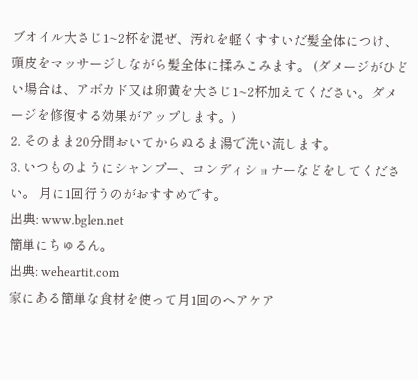ブオイル大さじ1~2杯を混ぜ、汚れを軽くすすいだ髪全体につけ、頭皮をマッサージしながら髪全体に揉みこみます。 (ダメージがひどい場合は、アボカド又は卵黄を大さじ1~2杯加えてください。ダメージを修復する効果がアップします。)
2. そのまま20分間おいてからぬるま湯で洗い流します。
3. いつものようにシャンプー、コンディショナーなどをしてください。 月に1回行うのがおすすめです。
出典: www.bglen.net
簡単にちゅるん。
出典: weheartit.com
家にある簡単な食材を使って月1回のヘアケア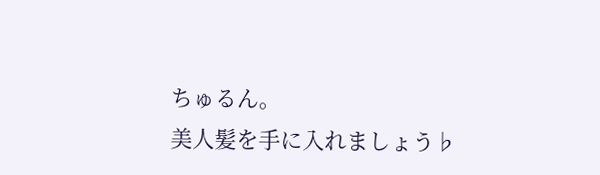ちゅるん。
美人髪を手に入れましょう♭